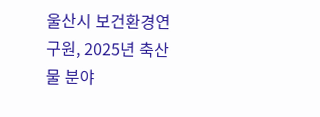울산시 보건환경연구원, 2025년 축산물 분야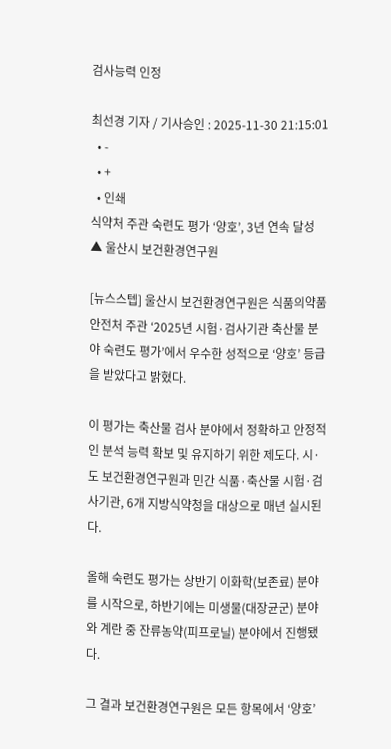검사능력 인정

최선경 기자 / 기사승인 : 2025-11-30 21:15:01
  • -
  • +
  • 인쇄
식약처 주관 숙련도 평가 ‘양호’, 3년 연속 달성
▲ 울산시 보건환경연구원

[뉴스스텝] 울산시 보건환경연구원은 식품의약품안전처 주관 ‘2025년 시험·검사기관 축산물 분야 숙련도 평가’에서 우수한 성적으로 ‘양호’ 등급을 받았다고 밝혔다.

이 평가는 축산물 검사 분야에서 정확하고 안정적인 분석 능력 확보 및 유지하기 위한 제도다. 시·도 보건환경연구원과 민간 식품·축산물 시험·검사기관, 6개 지방식약청을 대상으로 매년 실시된다.

올해 숙련도 평가는 상반기 이화학(보존료) 분야를 시작으로, 하반기에는 미생물(대장균군) 분야와 계란 중 잔류농약(피프로닐) 분야에서 진행됐다.

그 결과 보건환경연구원은 모든 항목에서 ‘양호’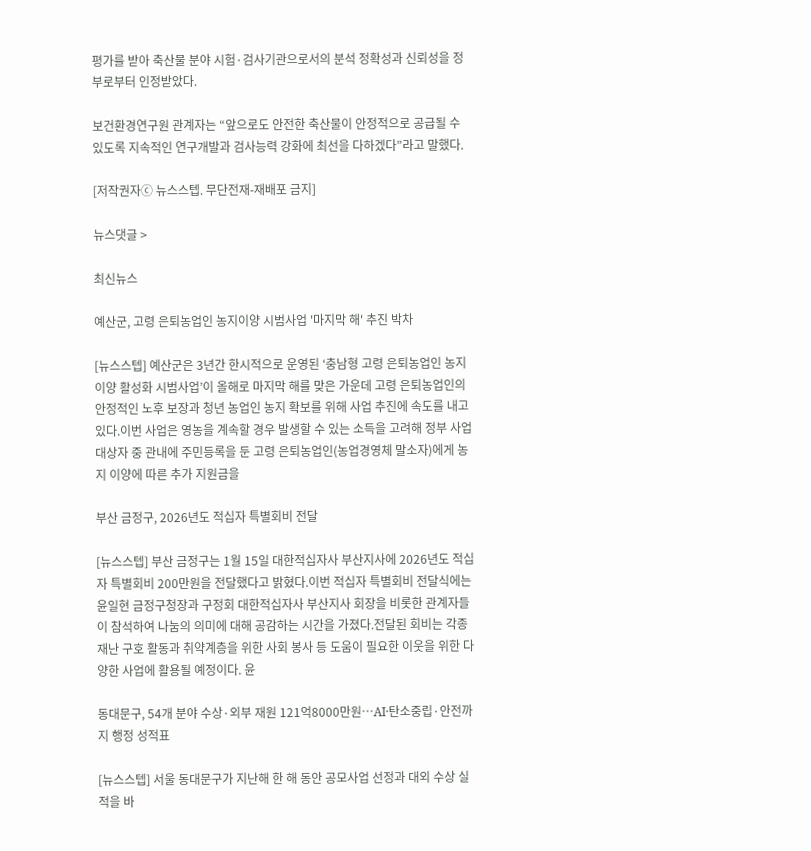평가를 받아 축산물 분야 시험·검사기관으로서의 분석 정확성과 신뢰성을 정부로부터 인정받았다.

보건환경연구원 관계자는 “앞으로도 안전한 축산물이 안정적으로 공급될 수 있도록 지속적인 연구개발과 검사능력 강화에 최선을 다하겠다”라고 말했다.

[저작권자ⓒ 뉴스스텝. 무단전재-재배포 금지]

뉴스댓글 >

최신뉴스

예산군, 고령 은퇴농업인 농지이양 시범사업 '마지막 해' 추진 박차

[뉴스스텝] 예산군은 3년간 한시적으로 운영된 ‘충남형 고령 은퇴농업인 농지이양 활성화 시범사업’이 올해로 마지막 해를 맞은 가운데 고령 은퇴농업인의 안정적인 노후 보장과 청년 농업인 농지 확보를 위해 사업 추진에 속도를 내고 있다.이번 사업은 영농을 계속할 경우 발생할 수 있는 소득을 고려해 정부 사업 대상자 중 관내에 주민등록을 둔 고령 은퇴농업인(농업경영체 말소자)에게 농지 이양에 따른 추가 지원금을

부산 금정구, 2026년도 적십자 특별회비 전달

[뉴스스텝] 부산 금정구는 1월 15일 대한적십자사 부산지사에 2026년도 적십자 특별회비 200만원을 전달했다고 밝혔다.이번 적십자 특별회비 전달식에는 윤일현 금정구청장과 구정회 대한적십자사 부산지사 회장을 비롯한 관계자들이 참석하여 나눔의 의미에 대해 공감하는 시간을 가졌다.전달된 회비는 각종 재난 구호 활동과 취약계층을 위한 사회 봉사 등 도움이 필요한 이웃을 위한 다양한 사업에 활용될 예정이다. 윤

동대문구, 54개 분야 수상·외부 재원 121억8000만원…AI·탄소중립·안전까지 행정 성적표

[뉴스스텝] 서울 동대문구가 지난해 한 해 동안 공모사업 선정과 대외 수상 실적을 바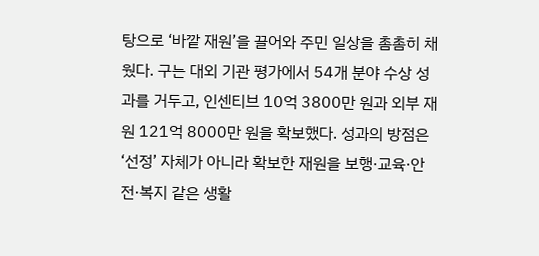탕으로 ‘바깥 재원’을 끌어와 주민 일상을 촘촘히 채웠다. 구는 대외 기관 평가에서 54개 분야 수상 성과를 거두고, 인센티브 10억 3800만 원과 외부 재원 121억 8000만 원을 확보했다. 성과의 방점은 ‘선정’ 자체가 아니라 확보한 재원을 보행·교육·안전·복지 같은 생활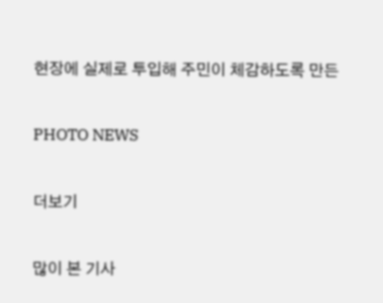현장에 실제로 투입해 주민이 체감하도록 만든

PHOTO NEWS

더보기

많이 본 기사